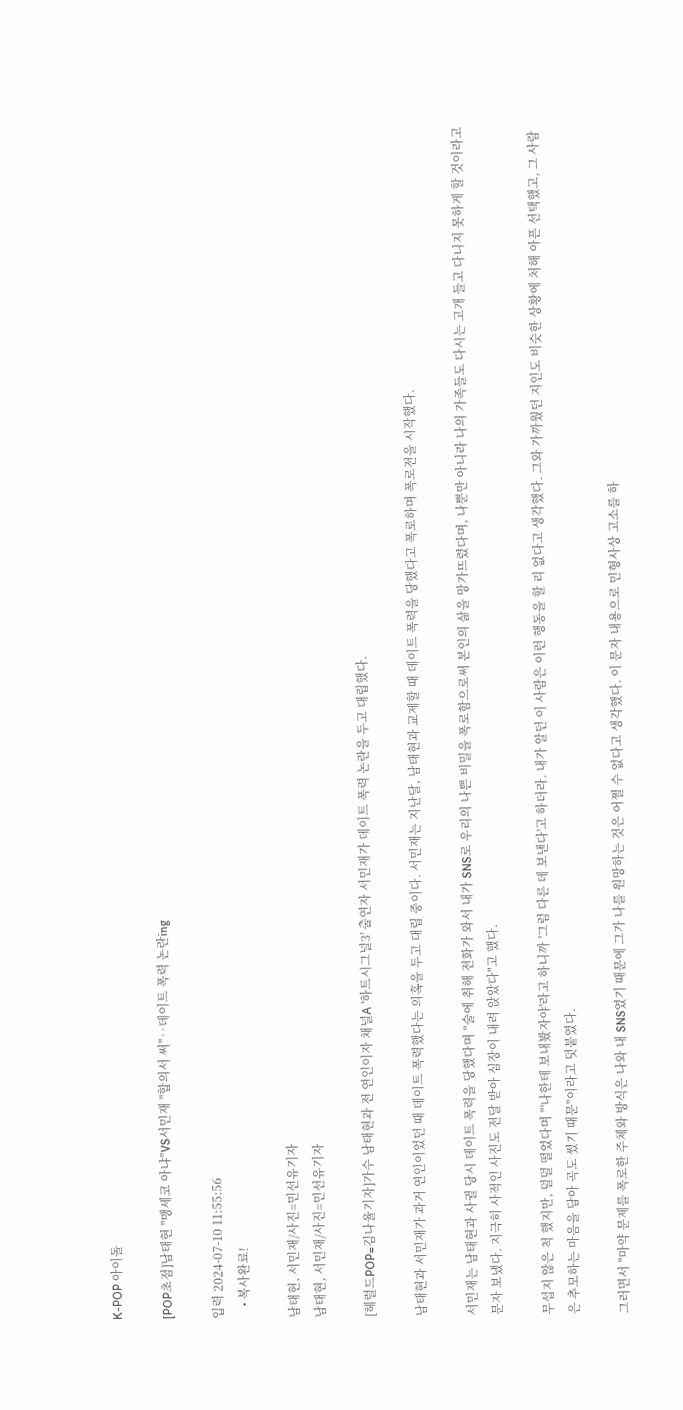K-POP 아이돌

[POP초점]남태현 "맹세코 아냐"VS서민재 "합의서 써"‥데이트 폭력 논란ing

입력 2024-07-10 11:55:56
    • 복사완료!

남태현, 서민재/사진=민선유기자
남태현, 서민재/사진=민선유기자

[헤럴드POP=김나율기자]가수 남태현과 전 연인이자 채널A '하트시그널3' 출연자 서민재가 데이트 폭력 논란을 두고 대립했다.

남태현과 서민재가 과거 연인이었던 때 데이트 폭력했다는 의혹을 두고 대립 중이다. 서민재는 지난달, 남태현과 교제할 때 데이트 폭력을 당했다고 폭로하며 폭로전을 시작했다.

서민재는 남태현과 사귈 당시 데이트 폭력을 당했다며 "술에 취해 전화가 와서 내가 SNS로 우리의 나쁜 비밀을 폭로함으로써 본인의 삶을 망가뜨렸다며, 나뿐만 아니라 나의 가족들도 다시는 고개 들고 다니지 못하게 할 것이라고 문자 보냈다. 지극히 사적인 사진도 전달 받아 심장이 내려 앉았다"고 했다.

무섭지 않은 척 했지만, 덜덜 떨었다며 "'나한테 보내봤자야'라고 하니까 '그럼 다른 데 보낸다'고 하더라. 내가 알던 이 사람은 이런 행동을 할 리 없다고 생각했다. 그와 가까웠던 지인도 비슷한 상황에 처해 아픈 선택했고, 그 사람은 추모하는 마음을 담아 곡도 썼기 때문"이라고 덧붙였다.

그러면서 "마약 문제를 폭로한 주체와 방식은 나와 내 SNS였기 때문에 그가 나를 원망하는 것은 어쩔 수 없다고 생각했다. 이 문자 내용으로 민형사상 고소를 하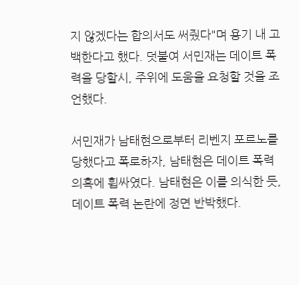지 않겠다는 합의서도 써줬다"며 용기 내 고백한다고 했다. 덧붙여 서민재는 데이트 폭력을 당할시, 주위에 도움을 요청할 것을 조언했다.

서민재가 남태현으로부터 리벤지 포르노를 당했다고 폭로하자, 남태현은 데이트 폭력 의혹에 휩싸였다. 남태현은 이를 의식한 듯, 데이트 폭력 논란에 정면 반박했다.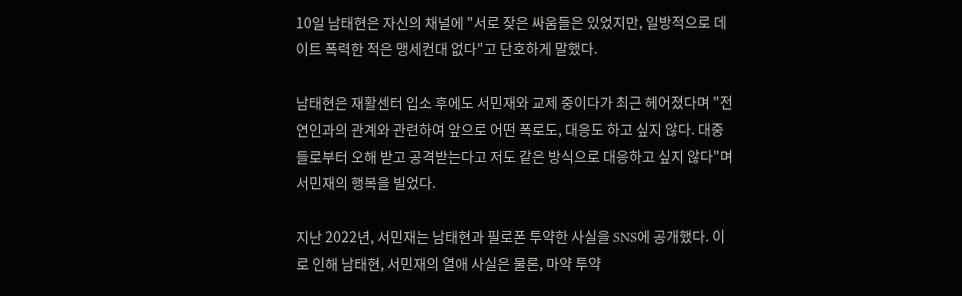10일 남태현은 자신의 채널에 "서로 잦은 싸움들은 있었지만, 일방적으로 데이트 폭력한 적은 맹세컨대 없다"고 단호하게 말했다.

남태현은 재활센터 입소 후에도 서민재와 교제 중이다가 최근 헤어졌다며 "전 연인과의 관계와 관련하여 앞으로 어떤 폭로도, 대응도 하고 싶지 않다. 대중들로부터 오해 받고 공격받는다고 저도 같은 방식으로 대응하고 싶지 않다"며 서민재의 행복을 빌었다.

지난 2022년, 서민재는 남태현과 필로폰 투약한 사실을 SNS에 공개했다. 이로 인해 남태현, 서민재의 열애 사실은 물론, 마약 투약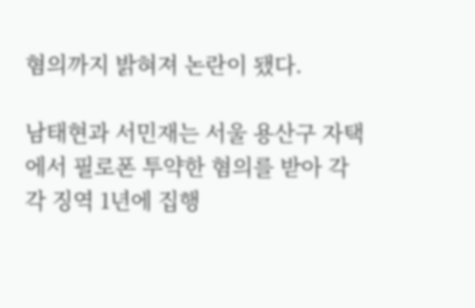혐의까지 밝혀져 논란이 됐다.

남태현과 서민재는 서울 용산구 자택에서 필로폰 투약한 혐의를 받아 각각 징역 1년에 집행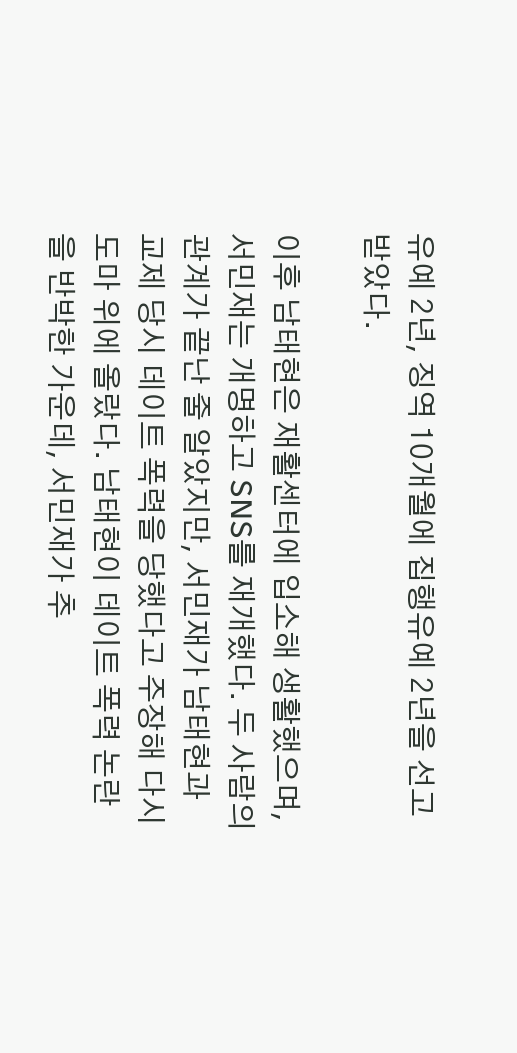유예 2년, 징역 10개월에 집행유예 2년을 선고받았다.

이후 남태현은 재활센터에 입소해 생활했으며, 서민재는 개명하고 SNS를 재개했다. 두 사람의 관계가 끝난 줄 알았지만, 서민재가 남태현과 교제 당시 데이트 폭력을 당했다고 주장해 다시 도마 위에 올랐다. 남태현이 데이트 폭력 논란을 반박한 가운데, 서민재가 추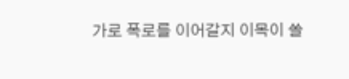가로 폭로를 이어갈지 이목이 쏠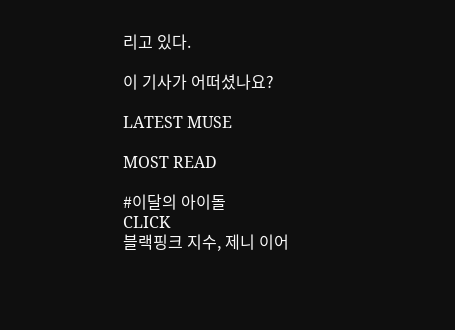리고 있다.

이 기사가 어떠셨나요?

LATEST MUSE

MOST READ

#이달의 아이돌
CLICK
블랙핑크 지수, 제니 이어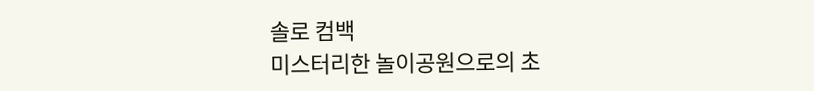솔로 컴백
미스터리한 놀이공원으로의 초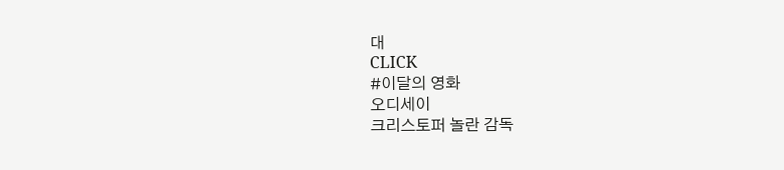대
CLICK
#이달의 영화
오디세이
크리스토퍼 놀란 감독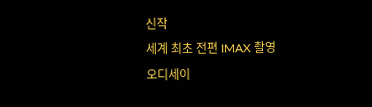신작
세계 최초 전편 IMAX 촬영
오디세이